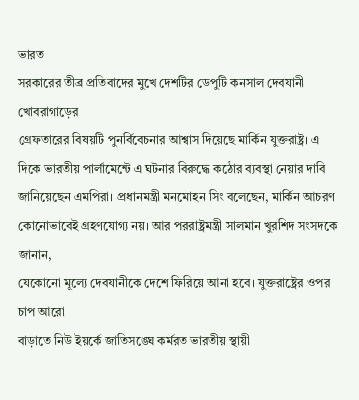ভারত
সরকারের তীব্র প্রতিবাদের মুখে দেশটির ডেপুটি কনসাল দেবযানী খোবরাগাড়ের
গ্রেফতারের বিষয়টি পুনর্বিবেচনার আশ্বাস দিয়েছে মার্কিন যুক্তরাষ্ট্র। এ
দিকে ভারতীয় পার্লামেন্টে এ ঘটনার বিরুদ্ধে কঠোর ব্যবস্থা নেয়ার দাবি
জানিয়েছেন এমপিরা। প্রধানমন্ত্রী মনমোহন সিং বলেছেন, মার্কিন আচরণ
কোনোভাবেই গ্রহণযোগ্য নয়। আর পররাষ্ট্রমন্ত্রী সালমান খুরশিদ সংসদকে জানান,
যেকোনো মূল্যে দেবযানীকে দেশে ফিরিয়ে আনা হবে। যুক্তরাষ্ট্রের ওপর চাপ আরো
বাড়াতে নিউ ইয়র্কে জাতিসঙ্ঘে কর্মরত ভারতীয় স্থায়ী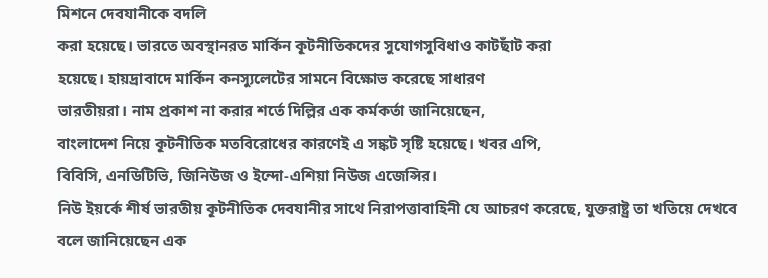মিশনে দেবযানীকে বদলি
করা হয়েছে। ভারতে অবস্থানরত মার্কিন কূটনীতিকদের সুযোগসুবিধাও কাটছাঁট করা
হয়েছে। হায়দ্রাবাদে মার্কিন কনস্যুলেটের সামনে বিক্ষোভ করেছে সাধারণ
ভারতীয়রা। নাম প্রকাশ না করার শর্তে দিল্লির এক কর্মকর্তা জানিয়েছেন,
বাংলাদেশ নিয়ে কূটনীতিক মতবিরোধের কারণেই এ সঙ্কট সৃষ্টি হয়েছে। খবর এপি,
বিবিসি, এনডিটিভি, জিনিউজ ও ইন্দো-এশিয়া নিউজ এজেন্সির।
নিউ ইয়র্কে শীর্ষ ভারতীয় কূটনীতিক দেবযানীর সাথে নিরাপত্তাবাহিনী যে আচরণ করেছে, যুক্তরাষ্ট্র তা খতিয়ে দেখবে বলে জানিয়েছেন এক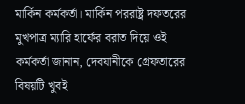মার্কিন কর্মকর্তা। মার্কিন পররাষ্ট্র দফতরের মুখপাত্র ম্যারি হার্ফের বরাত দিয়ে ওই কর্মকর্তা জানান, দেবযানীকে গ্রেফতারের বিষয়টি খুবই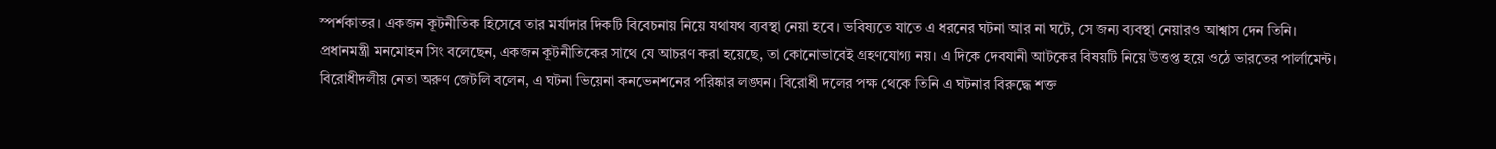স্পর্শকাতর। একজন কূটনীতিক হিসেবে তার মর্যাদার দিকটি বিবেচনায় নিয়ে যথাযথ ব্যবস্থা নেয়া হবে। ভবিষ্যতে যাতে এ ধরনের ঘটনা আর না ঘটে, সে জন্য ব্যবস্থা নেয়ারও আশ্বাস দেন তিনি।
প্রধানমন্ত্রী মনমোহন সিং বলেছেন, একজন কূটনীতিকের সাথে যে আচরণ করা হয়েছে, তা কোনোভাবেই গ্রহণযোগ্য নয়। এ দিকে দেবযানী আটকের বিষয়টি নিয়ে উত্তপ্ত হয়ে ওঠে ভারতের পার্লামেন্ট। বিরোধীদলীয় নেতা অরুণ জেটলি বলেন, এ ঘটনা ভিয়েনা কনভেনশনের পরিষ্কার লঙ্ঘন। বিরোধী দলের পক্ষ থেকে তিনি এ ঘটনার বিরুদ্ধে শক্ত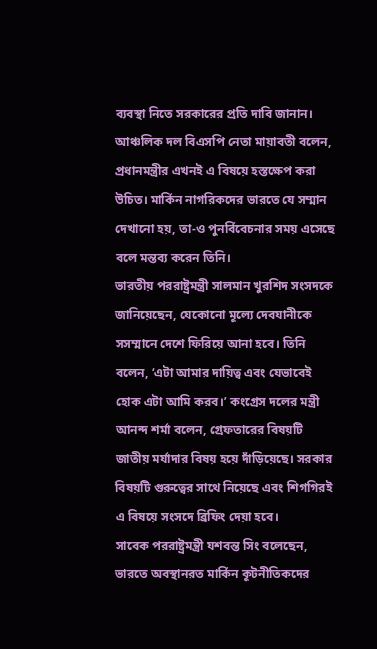ব্যবস্থা নিতে সরকারের প্রতি দাবি জানান। আঞ্চলিক দল বিএসপি নেতা মায়াবতী বলেন, প্রধানমন্ত্রীর এখনই এ বিষয়ে হস্তক্ষেপ করা উচিত। মার্কিন নাগরিকদের ভারতে যে সম্মান দেখানো হয়, তা-ও পুনর্বিবেচনার সময় এসেছে বলে মন্তব্য করেন তিনি।
ভারতীয় পররাষ্ট্রমন্ত্রী সালমান খুরশিদ সংসদকে জানিয়েছেন, যেকোনো মূল্যে দেবযানীকে সসম্মানে দেশে ফিরিয়ে আনা হবে। তিনি বলেন, ‘এটা আমার দায়িত্ব এবং যেভাবেই হোক এটা আমি করব।’ কংগ্রেস দলের মন্ত্রী আনন্দ শর্মা বলেন, গ্রেফতারের বিষয়টি জাতীয় মর্যাদার বিষয় হয়ে দাঁড়িয়েছে। সরকার বিষয়টি গুরুত্বের সাথে নিয়েছে এবং শিগগিরই এ বিষয়ে সংসদে ব্রিফিং দেয়া হবে।
সাবেক পররাষ্ট্রমন্ত্রী যশবন্ত সিং বলেছেন, ভারতে অবস্থানরত মার্কিন কূটনীতিকদের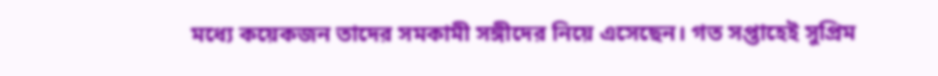মধ্যে কয়েকজন তাদের সমকামী সঙ্গীদের নিয়ে এসেছেন। গত সপ্তাহেই সুপ্রিম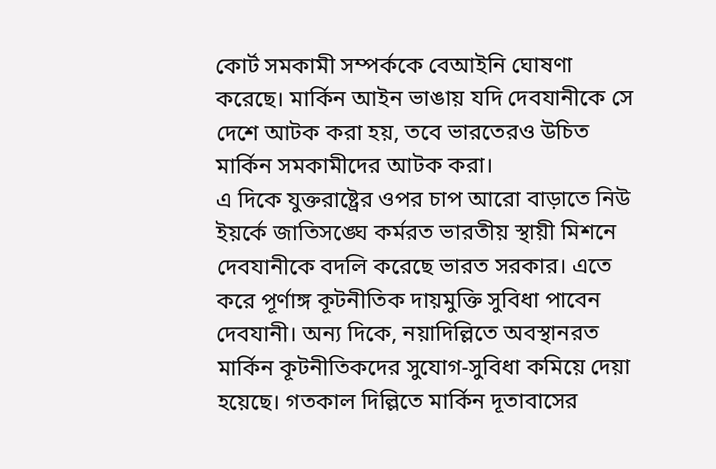কোর্ট সমকামী সম্পর্ককে বেআইনি ঘোষণা করেছে। মার্কিন আইন ভাঙায় যদি দেবযানীকে সে দেশে আটক করা হয়, তবে ভারতেরও উচিত মার্কিন সমকামীদের আটক করা।
এ দিকে যুক্তরাষ্ট্রের ওপর চাপ আরো বাড়াতে নিউ ইয়র্কে জাতিসঙ্ঘে কর্মরত ভারতীয় স্থায়ী মিশনে দেবযানীকে বদলি করেছে ভারত সরকার। এতে করে পূর্ণাঙ্গ কূটনীতিক দায়মুক্তি সুবিধা পাবেন দেবযানী। অন্য দিকে, নয়াদিল্লিতে অবস্থানরত মার্কিন কূটনীতিকদের সুযোগ-সুবিধা কমিয়ে দেয়া হয়েছে। গতকাল দিল্লিতে মার্কিন দূতাবাসের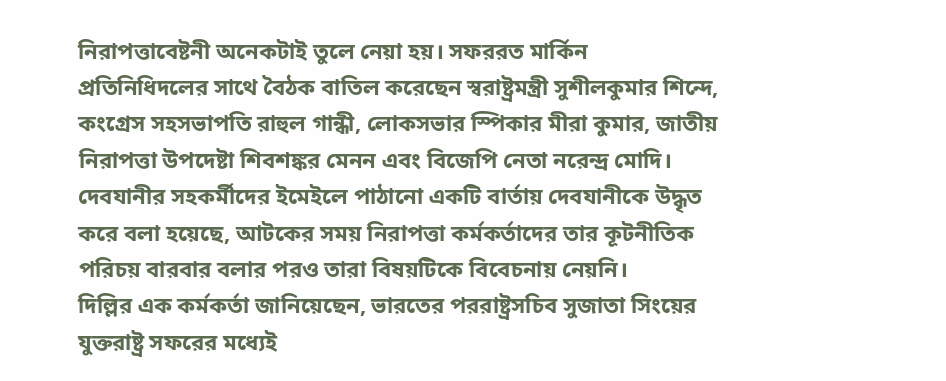নিরাপত্তাবেষ্টনী অনেকটাই তুলে নেয়া হয়। সফররত মার্কিন প্রতিনিধিদলের সাথে বৈঠক বাতিল করেছেন স্বরাষ্ট্রমন্ত্রী সুশীলকুমার শিন্দে, কংগ্রেস সহসভাপতি রাহুল গান্ধী, লোকসভার স্পিকার মীরা কুমার, জাতীয় নিরাপত্তা উপদেষ্টা শিবশঙ্কর মেনন এবং বিজেপি নেতা নরেন্দ্র মোদি।
দেবযানীর সহকর্মীদের ইমেইলে পাঠানো একটি বার্তায় দেবযানীকে উদ্ধৃত করে বলা হয়েছে, আটকের সময় নিরাপত্তা কর্মকর্তাদের তার কূটনীতিক পরিচয় বারবার বলার পরও তারা বিষয়টিকে বিবেচনায় নেয়নি।
দিল্লির এক কর্মকর্তা জানিয়েছেন, ভারতের পররাষ্ট্রসচিব সুজাতা সিংয়ের যুক্তরাষ্ট্র সফরের মধ্যেই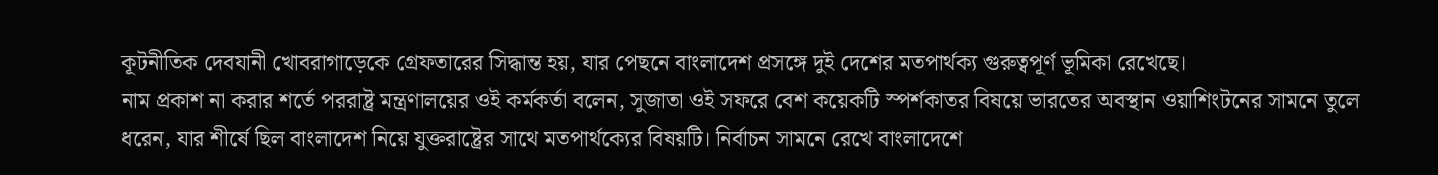কূটনীতিক দেবযানী খোবরাগাড়েকে গ্রেফতারের সিদ্ধান্ত হয়, যার পেছনে বাংলাদেশ প্রসঙ্গে দুই দেশের মতপার্থক্য গুরুত্বপূর্ণ ভূমিকা রেখেছে।
নাম প্রকাশ না করার শর্তে পররাষ্ট্র মন্ত্রণালয়ের ওই কর্মকর্তা বলেন, সুজাতা ওই সফরে বেশ কয়েকটি স্পর্শকাতর বিষয়ে ভারতের অবস্থান ওয়াশিংটনের সামনে তুলে ধরেন, যার শীর্ষে ছিল বাংলাদেশ নিয়ে যুক্তরাষ্ট্রের সাথে মতপার্থক্যের বিষয়টি। নির্বাচন সামনে রেখে বাংলাদেশে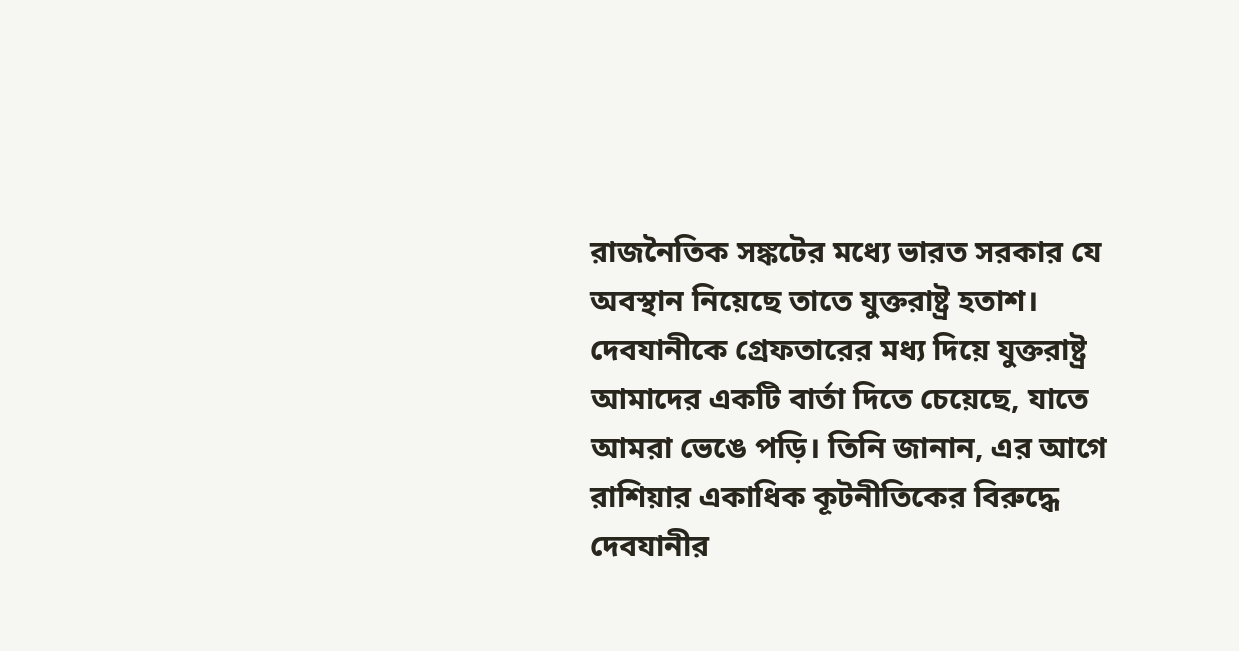রাজনৈতিক সঙ্কটের মধ্যে ভারত সরকার যে অবস্থান নিয়েছে তাতে যুক্তরাষ্ট্র হতাশ। দেবযানীকে গ্রেফতারের মধ্য দিয়ে যুক্তরাষ্ট্র আমাদের একটি বার্তা দিতে চেয়েছে, যাতে আমরা ভেঙে পড়ি। তিনি জানান, এর আগে রাশিয়ার একাধিক কূটনীতিকের বিরুদ্ধে দেবযানীর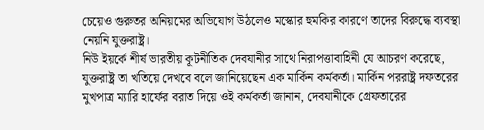চেয়েও গুরুতর অনিয়মের অভিযোগ উঠলেও মস্কোর হুমকির কারণে তাদের বিরুদ্ধে ব্যবস্থা নেয়নি যুক্তরাষ্ট্র।
নিউ ইয়র্কে শীর্ষ ভারতীয় কূটনীতিক দেবযানীর সাথে নিরাপত্তাবাহিনী যে আচরণ করেছে, যুক্তরাষ্ট্র তা খতিয়ে দেখবে বলে জানিয়েছেন এক মার্কিন কর্মকর্তা। মার্কিন পররাষ্ট্র দফতরের মুখপাত্র ম্যারি হার্ফের বরাত দিয়ে ওই কর্মকর্তা জানান, দেবযানীকে গ্রেফতারের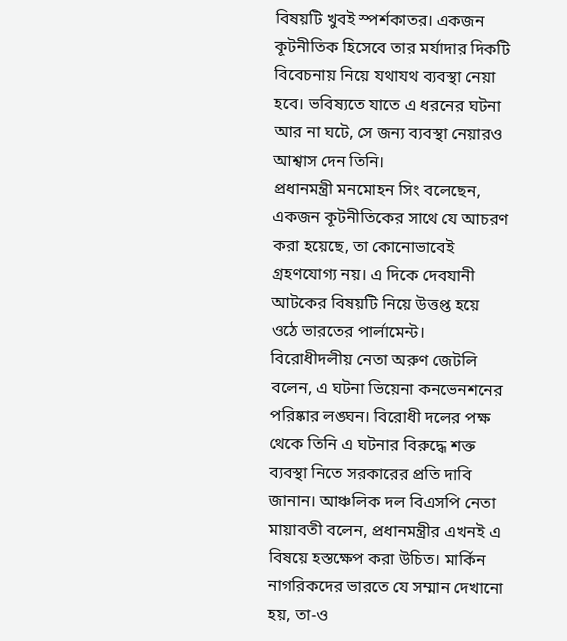বিষয়টি খুবই স্পর্শকাতর। একজন কূটনীতিক হিসেবে তার মর্যাদার দিকটি বিবেচনায় নিয়ে যথাযথ ব্যবস্থা নেয়া হবে। ভবিষ্যতে যাতে এ ধরনের ঘটনা আর না ঘটে, সে জন্য ব্যবস্থা নেয়ারও আশ্বাস দেন তিনি।
প্রধানমন্ত্রী মনমোহন সিং বলেছেন, একজন কূটনীতিকের সাথে যে আচরণ করা হয়েছে, তা কোনোভাবেই গ্রহণযোগ্য নয়। এ দিকে দেবযানী আটকের বিষয়টি নিয়ে উত্তপ্ত হয়ে ওঠে ভারতের পার্লামেন্ট। বিরোধীদলীয় নেতা অরুণ জেটলি বলেন, এ ঘটনা ভিয়েনা কনভেনশনের পরিষ্কার লঙ্ঘন। বিরোধী দলের পক্ষ থেকে তিনি এ ঘটনার বিরুদ্ধে শক্ত ব্যবস্থা নিতে সরকারের প্রতি দাবি জানান। আঞ্চলিক দল বিএসপি নেতা মায়াবতী বলেন, প্রধানমন্ত্রীর এখনই এ বিষয়ে হস্তক্ষেপ করা উচিত। মার্কিন নাগরিকদের ভারতে যে সম্মান দেখানো হয়, তা-ও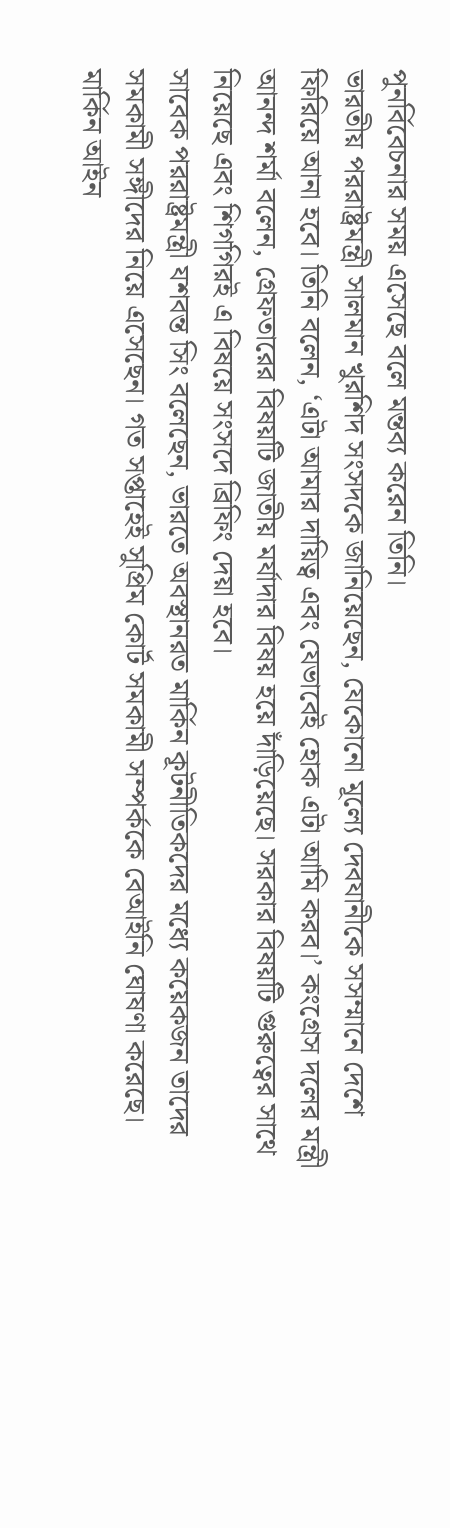পুনর্বিবেচনার সময় এসেছে বলে মন্তব্য করেন তিনি।
ভারতীয় পররাষ্ট্রমন্ত্রী সালমান খুরশিদ সংসদকে জানিয়েছেন, যেকোনো মূল্যে দেবযানীকে সসম্মানে দেশে ফিরিয়ে আনা হবে। তিনি বলেন, ‘এটা আমার দায়িত্ব এবং যেভাবেই হোক এটা আমি করব।’ কংগ্রেস দলের মন্ত্রী আনন্দ শর্মা বলেন, গ্রেফতারের বিষয়টি জাতীয় মর্যাদার বিষয় হয়ে দাঁড়িয়েছে। সরকার বিষয়টি গুরুত্বের সাথে নিয়েছে এবং শিগগিরই এ বিষয়ে সংসদে ব্রিফিং দেয়া হবে।
সাবেক পররাষ্ট্রমন্ত্রী যশবন্ত সিং বলেছেন, ভারতে অবস্থানরত মার্কিন কূটনীতিকদের মধ্যে কয়েকজন তাদের সমকামী সঙ্গীদের নিয়ে এসেছেন। গত সপ্তাহেই সুপ্রিম কোর্ট সমকামী সম্পর্ককে বেআইনি ঘোষণা করেছে। মার্কিন আইন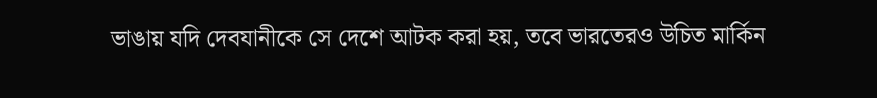ভাঙায় যদি দেবযানীকে সে দেশে আটক করা হয়, তবে ভারতেরও উচিত মার্কিন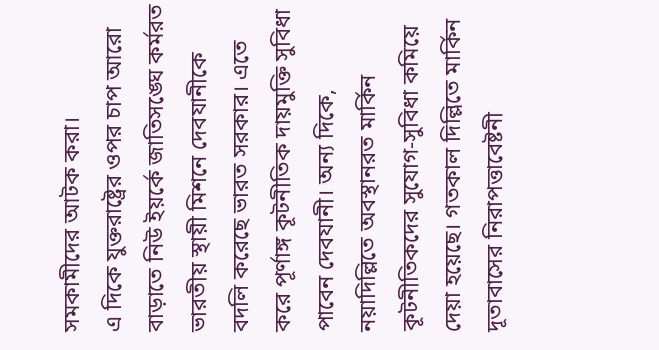সমকামীদের আটক করা।
এ দিকে যুক্তরাষ্ট্রের ওপর চাপ আরো বাড়াতে নিউ ইয়র্কে জাতিসঙ্ঘে কর্মরত ভারতীয় স্থায়ী মিশনে দেবযানীকে বদলি করেছে ভারত সরকার। এতে করে পূর্ণাঙ্গ কূটনীতিক দায়মুক্তি সুবিধা পাবেন দেবযানী। অন্য দিকে, নয়াদিল্লিতে অবস্থানরত মার্কিন কূটনীতিকদের সুযোগ-সুবিধা কমিয়ে দেয়া হয়েছে। গতকাল দিল্লিতে মার্কিন দূতাবাসের নিরাপত্তাবেষ্টনী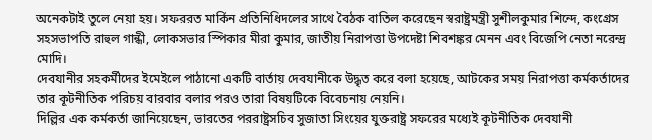অনেকটাই তুলে নেয়া হয়। সফররত মার্কিন প্রতিনিধিদলের সাথে বৈঠক বাতিল করেছেন স্বরাষ্ট্রমন্ত্রী সুশীলকুমার শিন্দে, কংগ্রেস সহসভাপতি রাহুল গান্ধী, লোকসভার স্পিকার মীরা কুমার, জাতীয় নিরাপত্তা উপদেষ্টা শিবশঙ্কর মেনন এবং বিজেপি নেতা নরেন্দ্র মোদি।
দেবযানীর সহকর্মীদের ইমেইলে পাঠানো একটি বার্তায় দেবযানীকে উদ্ধৃত করে বলা হয়েছে, আটকের সময় নিরাপত্তা কর্মকর্তাদের তার কূটনীতিক পরিচয় বারবার বলার পরও তারা বিষয়টিকে বিবেচনায় নেয়নি।
দিল্লির এক কর্মকর্তা জানিয়েছেন, ভারতের পররাষ্ট্রসচিব সুজাতা সিংয়ের যুক্তরাষ্ট্র সফরের মধ্যেই কূটনীতিক দেবযানী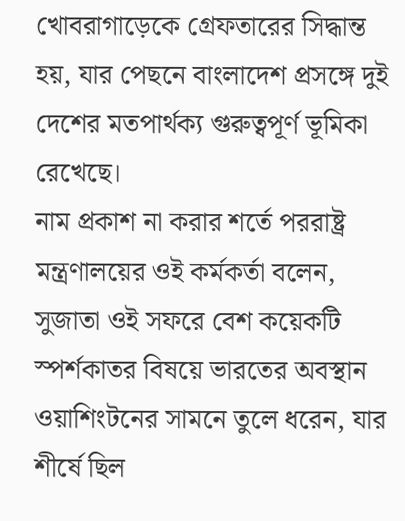খোবরাগাড়েকে গ্রেফতারের সিদ্ধান্ত হয়, যার পেছনে বাংলাদেশ প্রসঙ্গে দুই দেশের মতপার্থক্য গুরুত্বপূর্ণ ভূমিকা রেখেছে।
নাম প্রকাশ না করার শর্তে পররাষ্ট্র মন্ত্রণালয়ের ওই কর্মকর্তা বলেন, সুজাতা ওই সফরে বেশ কয়েকটি স্পর্শকাতর বিষয়ে ভারতের অবস্থান ওয়াশিংটনের সামনে তুলে ধরেন, যার শীর্ষে ছিল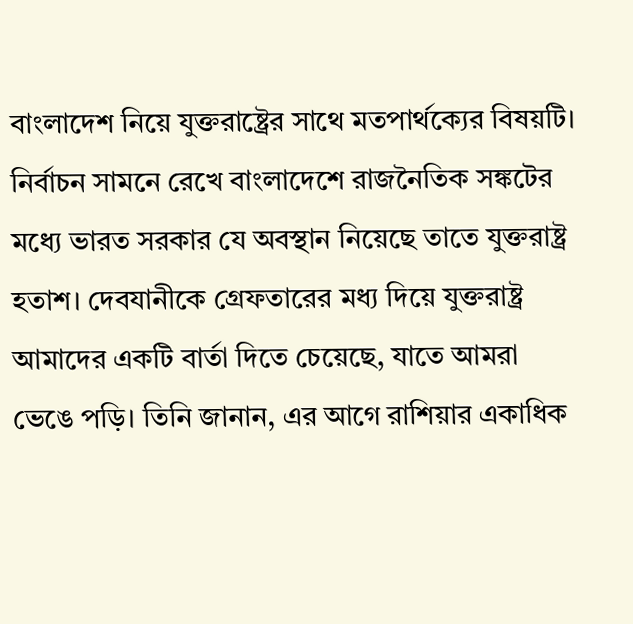বাংলাদেশ নিয়ে যুক্তরাষ্ট্রের সাথে মতপার্থক্যের বিষয়টি। নির্বাচন সামনে রেখে বাংলাদেশে রাজনৈতিক সঙ্কটের মধ্যে ভারত সরকার যে অবস্থান নিয়েছে তাতে যুক্তরাষ্ট্র হতাশ। দেবযানীকে গ্রেফতারের মধ্য দিয়ে যুক্তরাষ্ট্র আমাদের একটি বার্তা দিতে চেয়েছে, যাতে আমরা ভেঙে পড়ি। তিনি জানান, এর আগে রাশিয়ার একাধিক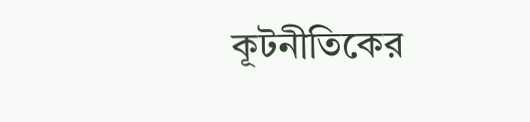কূটনীতিকের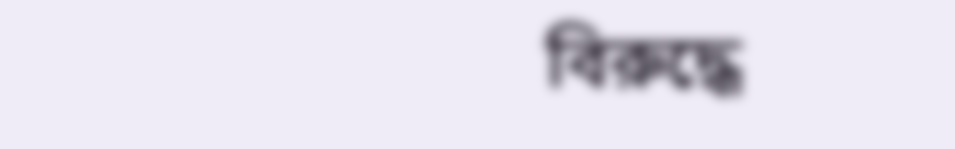বিরুদ্ধে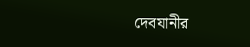দেবযানীর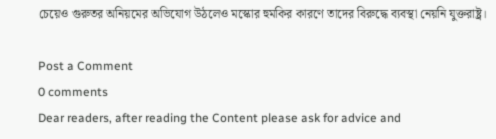চেয়েও গুরুতর অনিয়মের অভিযোগ উঠলেও মস্কোর হুমকির কারণে তাদের বিরুদ্ধে ব্যবস্থা নেয়নি যুক্তরাষ্ট্র।

Post a Comment
0 comments
Dear readers, after reading the Content please ask for advice and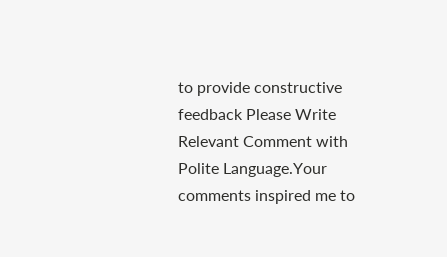to provide constructive feedback Please Write Relevant Comment with Polite Language.Your comments inspired me to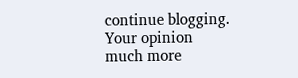continue blogging. Your opinion much more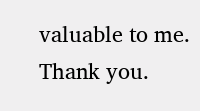valuable to me. Thank you.